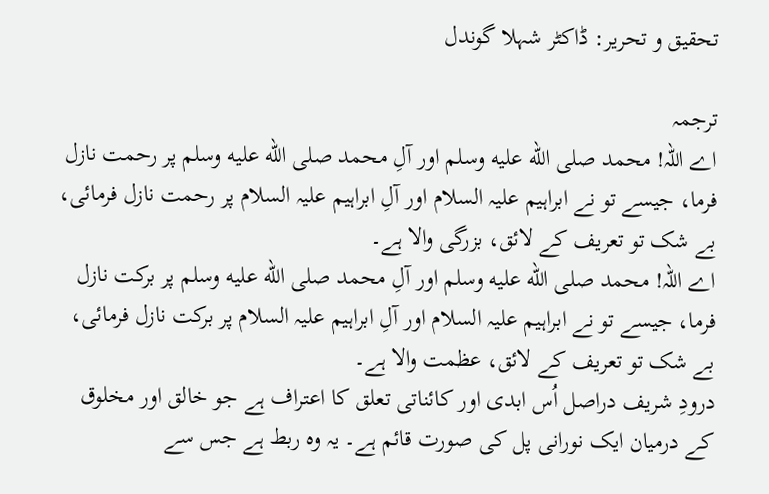تحقیق و تحریر: ڈاکٹر شہلا گوندل

ترجمہ
اے اللہ! محمد صلى الله عليه وسلم اور آلِ محمد صلى الله عليه وسلم پر رحمت نازل فرما، جیسے تو نے ابراہیم علیہ السلام اور آلِ ابراہیم علیہ السلام پر رحمت نازل فرمائی، بے شک تو تعریف کے لائق، بزرگی والا ہے۔
اے اللہ! محمد صلى الله عليه وسلم اور آلِ محمد صلى الله عليه وسلم پر برکت نازل فرما، جیسے تو نے ابراہیم علیہ السلام اور آلِ ابراہیم علیہ السلام پر برکت نازل فرمائی، بے شک تو تعریف کے لائق، عظمت والا ہے۔
درودِ شریف دراصل اُس ابدی اور کائناتی تعلق کا اعتراف ہے جو خالق اور مخلوق کے درمیان ایک نورانی پل کی صورت قائم ہے۔ یہ وہ ربط ہے جس سے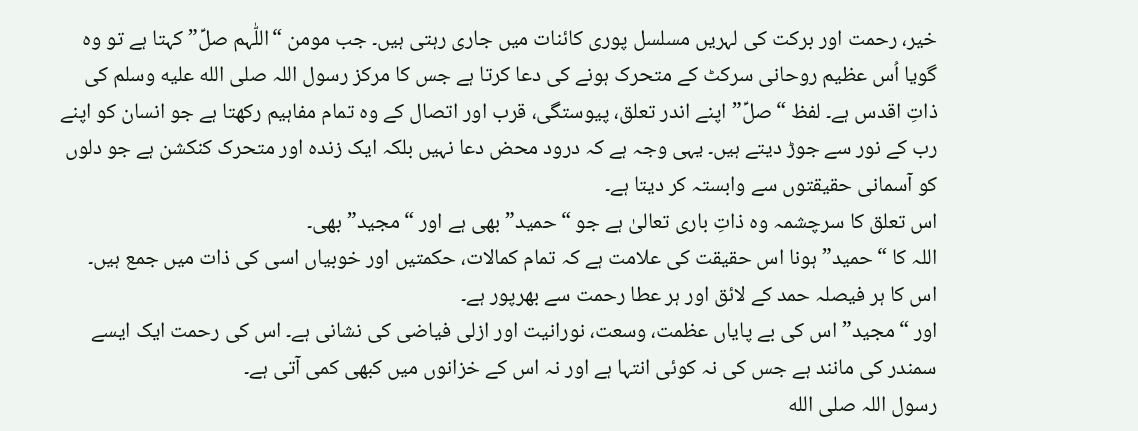خیر، رحمت اور برکت کی لہریں مسلسل پوری کائنات میں جاری رہتی ہیں۔ جب مومن “اللّٰہم صلِّ” کہتا ہے تو وہ گویا اُس عظیم روحانی سرکٹ کے متحرک ہونے کی دعا کرتا ہے جس کا مرکز رسول اللہ صلى الله عليه وسلم کی ذاتِ اقدس ہے۔ لفظ “صلِّ” اپنے اندر تعلق، پیوستگی، قرب اور اتصال کے وہ تمام مفاہیم رکھتا ہے جو انسان کو اپنے رب کے نور سے جوڑ دیتے ہیں۔ یہی وجہ ہے کہ درود محض دعا نہیں بلکہ ایک زندہ اور متحرک کنکشن ہے جو دلوں کو آسمانی حقیقتوں سے وابستہ کر دیتا ہے۔
اس تعلق کا سرچشمہ وہ ذاتِ باری تعالیٰ ہے جو “حمید” بھی ہے اور “مجید” بھی۔
اللہ کا “حمید” ہونا اس حقیقت کی علامت ہے کہ تمام کمالات، حکمتیں اور خوبیاں اسی کی ذات میں جمع ہیں۔ اس کا ہر فیصلہ حمد کے لائق اور ہر عطا رحمت سے بھرپور ہے۔
اور “مجید” اس کی بے پایاں عظمت، وسعت، نورانیت اور ازلی فیاضی کی نشانی ہے۔ اس کی رحمت ایک ایسے سمندر کی مانند ہے جس کی نہ کوئی انتہا ہے اور نہ اس کے خزانوں میں کبھی کمی آتی ہے۔
رسول اللہ صلى الله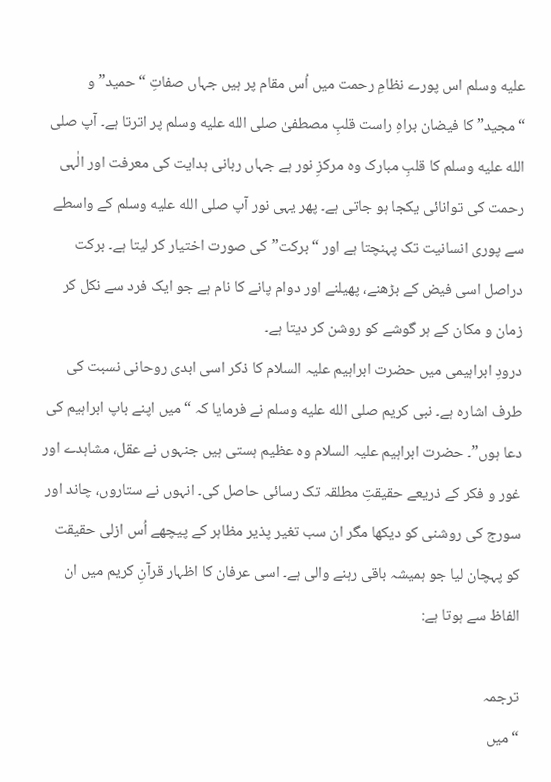عليه وسلم اس پورے نظامِ رحمت میں اُس مقام پر ہیں جہاں صفاتِ “حمید” و “مجید” کا فیضان براہِ راست قلبِ مصطفیٰ صلى الله عليه وسلم پر اترتا ہے۔ آپ صلى الله عليه وسلم کا قلبِ مبارک وہ مرکزِ نور ہے جہاں ربانی ہدایت کی معرفت اور الٰہی رحمت کی توانائی یکجا ہو جاتی ہے۔ پھر یہی نور آپ صلى الله عليه وسلم کے واسطے سے پوری انسانیت تک پہنچتا ہے اور “برکت” کی صورت اختیار کر لیتا ہے۔ برکت دراصل اسی فیض کے بڑھنے، پھیلنے اور دوام پانے کا نام ہے جو ایک فرد سے نکل کر زمان و مکان کے ہر گوشے کو روشن کر دیتا ہے۔
درودِ ابراہیمی میں حضرت ابراہیم علیہ السلام کا ذکر اسی ابدی روحانی نسبت کی طرف اشارہ ہے۔ نبی کریم صلى الله عليه وسلم نے فرمایا کہ “میں اپنے باپ ابراہیم کی دعا ہوں”۔ حضرت ابراہیم علیہ السلام وہ عظیم ہستی ہیں جنہوں نے عقل، مشاہدے اور غور و فکر کے ذریعے حقیقتِ مطلقہ تک رسائی حاصل کی۔ انہوں نے ستاروں، چاند اور سورج کی روشنی کو دیکھا مگر ان سب تغیر پذیر مظاہر کے پیچھے اُس ازلی حقیقت کو پہچان لیا جو ہمیشہ باقی رہنے والی ہے۔ اسی عرفان کا اظہار قرآنِ کریم میں ان الفاظ سے ہوتا ہے:

ترجمہ
“میں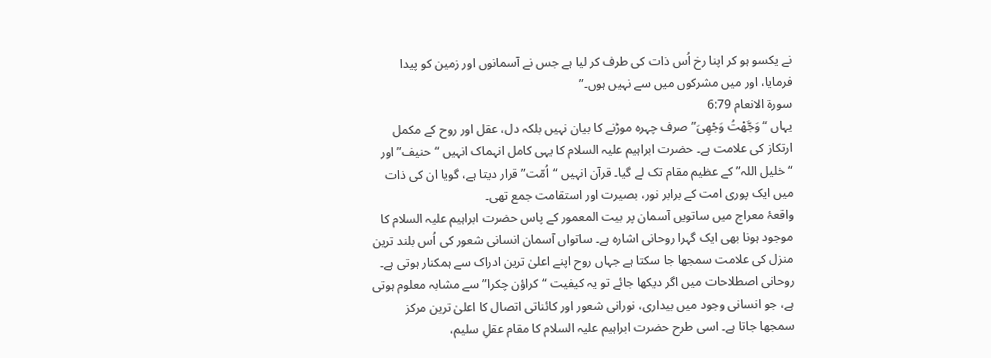نے یکسو ہو کر اپنا رخ اُس ذات کی طرف کر لیا ہے جس نے آسمانوں اور زمین کو پیدا فرمایا، اور میں مشرکوں میں سے نہیں ہوں۔”
سورۃ الانعام 6:79
یہاں “وَجَّهْتُ وَجْهِیَ” صرف چہرہ موڑنے کا بیان نہیں بلکہ دل، عقل اور روح کے مکمل ارتکاز کی علامت ہے۔ حضرت ابراہیم علیہ السلام کا یہی کامل انہماک انہیں “حنیف” اور “خلیل اللہ” کے عظیم مقام تک لے گیا۔ قرآن انہیں “اُمّت” قرار دیتا ہے، گویا ان کی ذات میں ایک پوری امت کے برابر نور، بصیرت اور استقامت جمع تھی۔
واقعۂ معراج میں ساتویں آسمان پر بیت المعمور کے پاس حضرت ابراہیم علیہ السلام کا موجود ہونا بھی ایک گہرا روحانی اشارہ ہے۔ ساتواں آسمان انسانی شعور کی اُس بلند ترین منزل کی علامت سمجھا جا سکتا ہے جہاں روح اپنے اعلیٰ ترین ادراک سے ہمکنار ہوتی ہے۔ روحانی اصطلاحات میں اگر دیکھا جائے تو یہ کیفیت “کراؤن چکرا” سے مشابہ معلوم ہوتی ہے، جو انسانی وجود میں بیداری، نورانی شعور اور کائناتی اتصال کا اعلیٰ ترین مرکز سمجھا جاتا ہے۔ اسی طرح حضرت ابراہیم علیہ السلام کا مقام عقلِ سلیم،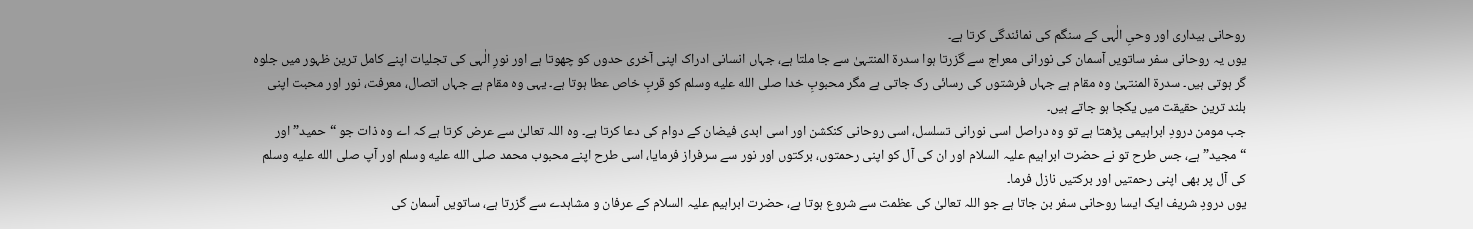روحانی بیداری اور وحیِ الٰہی کے سنگم کی نمائندگی کرتا ہے۔
یوں یہ روحانی سفر ساتویں آسمان کی نورانی معراج سے گزرتا ہوا سدرۃ المنتہیٰ سے جا ملتا ہے، جہاں انسانی ادراک اپنی آخری حدوں کو چھوتا ہے اور نورِ الٰہی کی تجلیات اپنے کامل ترین ظہور میں جلوہ گر ہوتی ہیں۔ سدرۃ المنتہیٰ وہ مقام ہے جہاں فرشتوں کی رسائی رک جاتی ہے مگر محبوبِ خدا صلى الله عليه وسلم کو قربِ خاص عطا ہوتا ہے۔ یہی وہ مقام ہے جہاں اتصال، معرفت، نور اور محبت اپنی بلند ترین حقیقت میں یکجا ہو جاتے ہیں۔
جب مومن درودِ ابراہیمی پڑھتا ہے تو وہ دراصل اسی نورانی تسلسل، اسی روحانی کنکشن اور اسی ابدی فیضان کے دوام کی دعا کرتا ہے۔ وہ اللہ تعالیٰ سے عرض کرتا ہے کہ اے وہ ذات جو “حمید” اور “مجید” ہے، جس طرح تو نے حضرت ابراہیم علیہ السلام اور ان کی آل کو اپنی رحمتوں، برکتوں اور نور سے سرفراز فرمایا، اسی طرح اپنے محبوب محمد صلى الله عليه وسلم اور آپ صلى الله عليه وسلم کی آل پر بھی اپنی رحمتیں اور برکتیں نازل فرما۔
یوں درودِ شریف ایک ایسا روحانی سفر بن جاتا ہے جو اللہ تعالیٰ کی عظمت سے شروع ہوتا ہے، حضرت ابراہیم علیہ السلام کے عرفان و مشاہدے سے گزرتا ہے، ساتویں آسمان کی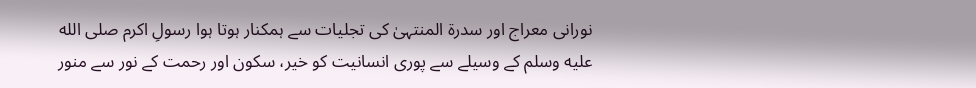نورانی معراج اور سدرۃ المنتہیٰ کی تجلیات سے ہمکنار ہوتا ہوا رسولِ اکرم صلى الله عليه وسلم کے وسیلے سے پوری انسانیت کو خیر، سکون اور رحمت کے نور سے منور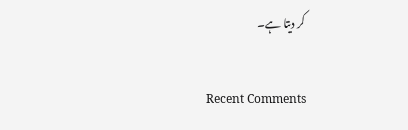کر دیتا ہے۔

Recent Comments